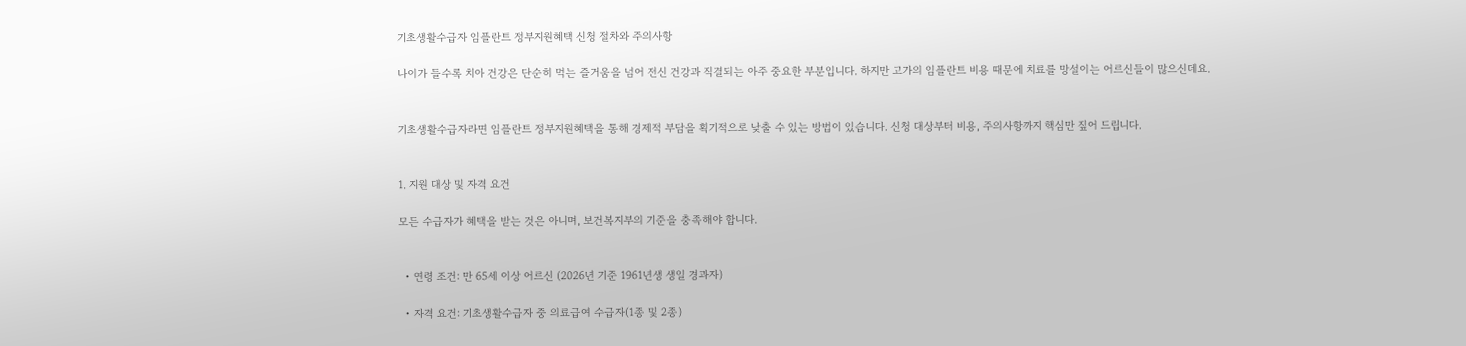기초생활수급자 임플란트 정부지원혜택 신청 절차와 주의사항

나이가 들수록 치아 건강은 단순히 먹는 즐거움을 넘어 전신 건강과 직결되는 아주 중요한 부분입니다. 하지만 고가의 임플란트 비용 때문에 치료를 망설이는 어르신들이 많으신데요.


기초생활수급자라면 임플란트 정부지원혜택을 통해 경제적 부담을 획기적으로 낮출 수 있는 방법이 있습니다. 신청 대상부터 비용, 주의사항까지 핵심만 짚어 드립니다.


1. 지원 대상 및 자격 요건

모든 수급자가 혜택을 받는 것은 아니며, 보건복지부의 기준을 충족해야 합니다.


  • 연령 조건: 만 65세 이상 어르신 (2026년 기준 1961년생 생일 경과자)

  • 자격 요건: 기초생활수급자 중 의료급여 수급자(1종 및 2종)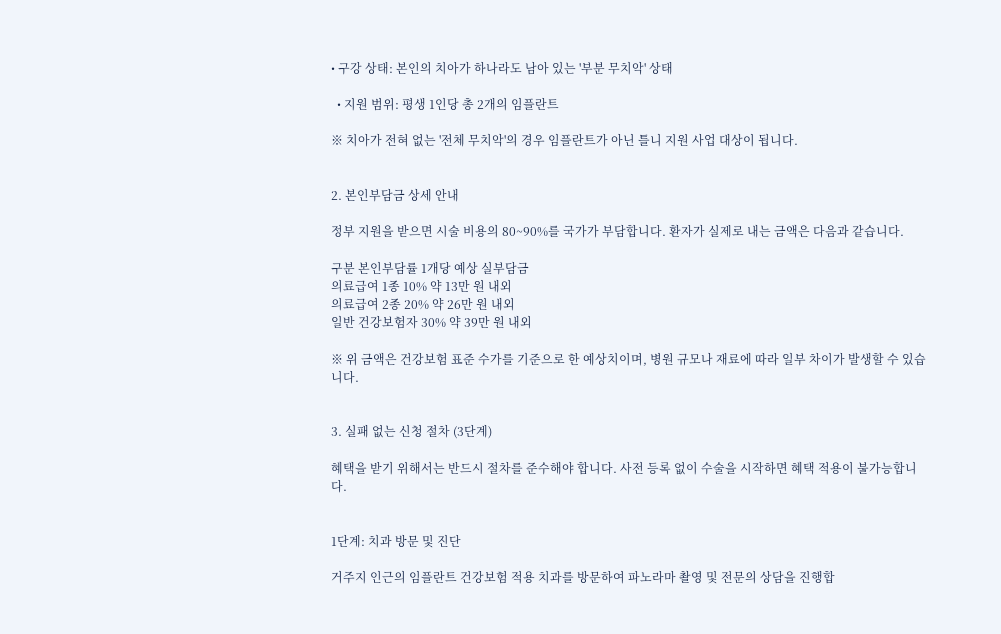• 구강 상태: 본인의 치아가 하나라도 남아 있는 '부분 무치악' 상태

  • 지원 범위: 평생 1인당 총 2개의 임플란트

※ 치아가 전혀 없는 '전체 무치악'의 경우 임플란트가 아닌 틀니 지원 사업 대상이 됩니다.


2. 본인부담금 상세 안내

정부 지원을 받으면 시술 비용의 80~90%를 국가가 부담합니다. 환자가 실제로 내는 금액은 다음과 같습니다.

구분 본인부담률 1개당 예상 실부담금
의료급여 1종 10% 약 13만 원 내외
의료급여 2종 20% 약 26만 원 내외
일반 건강보험자 30% 약 39만 원 내외

※ 위 금액은 건강보험 표준 수가를 기준으로 한 예상치이며, 병원 규모나 재료에 따라 일부 차이가 발생할 수 있습니다.


3. 실패 없는 신청 절차 (3단계)

혜택을 받기 위해서는 반드시 절차를 준수해야 합니다. 사전 등록 없이 수술을 시작하면 혜택 적용이 불가능합니다.


1단계: 치과 방문 및 진단

거주지 인근의 임플란트 건강보험 적용 치과를 방문하여 파노라마 촬영 및 전문의 상담을 진행합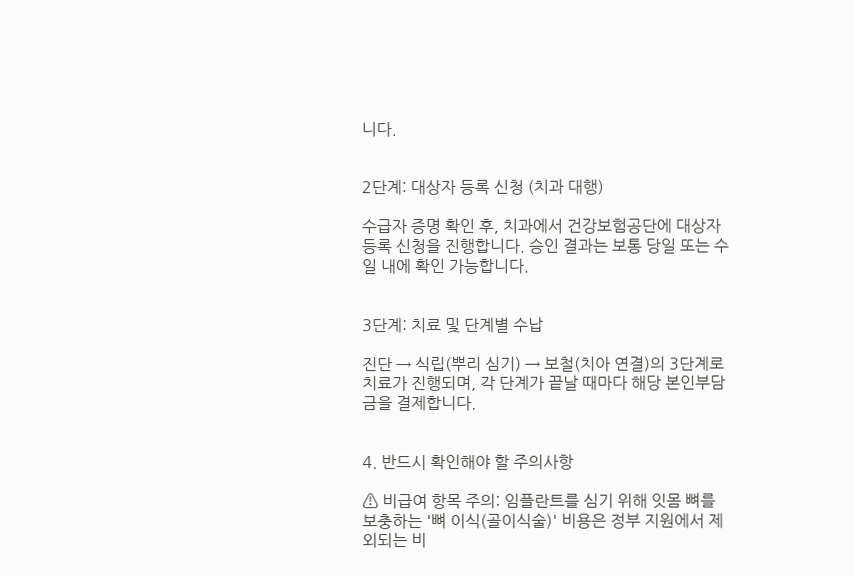니다.


2단계: 대상자 등록 신청 (치과 대행)

수급자 증명 확인 후, 치과에서 건강보험공단에 대상자 등록 신청을 진행합니다. 승인 결과는 보통 당일 또는 수일 내에 확인 가능합니다.


3단계: 치료 및 단계별 수납

진단 → 식립(뿌리 심기) → 보철(치아 연결)의 3단계로 치료가 진행되며, 각 단계가 끝날 때마다 해당 본인부담금을 결제합니다.


4. 반드시 확인해야 할 주의사항

⚠ 비급여 항목 주의: 임플란트를 심기 위해 잇몸 뼈를 보충하는 '뼈 이식(골이식술)' 비용은 정부 지원에서 제외되는 비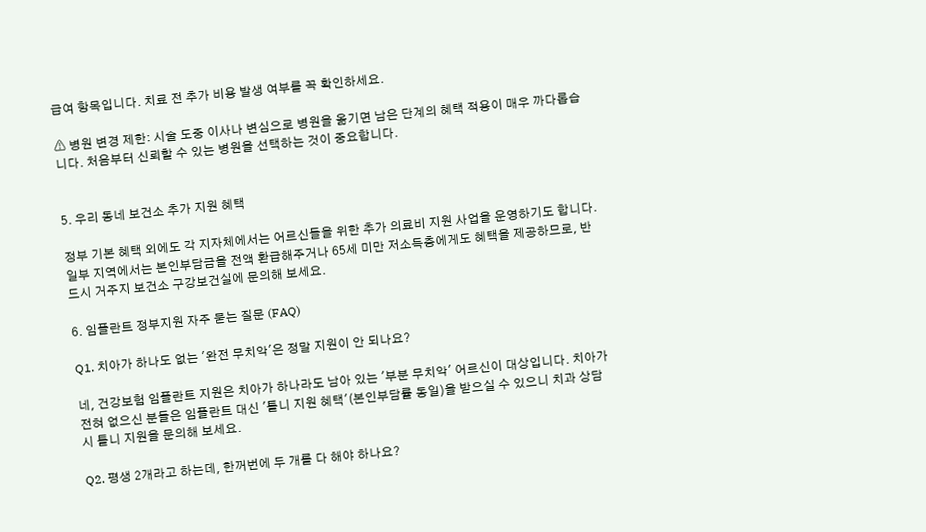급여 항목입니다. 치료 전 추가 비용 발생 여부를 꼭 확인하세요.

⚠ 병원 변경 제한: 시술 도중 이사나 변심으로 병원을 옮기면 남은 단계의 혜택 적용이 매우 까다롭습니다. 처음부터 신뢰할 수 있는 병원을 선택하는 것이 중요합니다.


5. 우리 동네 보건소 추가 지원 혜택

정부 기본 혜택 외에도 각 지자체에서는 어르신들을 위한 추가 의료비 지원 사업을 운영하기도 합니다. 일부 지역에서는 본인부담금을 전액 환급해주거나 65세 미만 저소득층에게도 혜택을 제공하므로, 반드시 거주지 보건소 구강보건실에 문의해 보세요.

6. 임플란트 정부지원 자주 묻는 질문 (FAQ)

Q1. 치아가 하나도 없는 '완전 무치악'은 정말 지원이 안 되나요?

네, 건강보험 임플란트 지원은 치아가 하나라도 남아 있는 '부분 무치악' 어르신이 대상입니다. 치아가 전혀 없으신 분들은 임플란트 대신 '틀니 지원 혜택'(본인부담률 동일)을 받으실 수 있으니 치과 상담 시 틀니 지원을 문의해 보세요.

Q2. 평생 2개라고 하는데, 한꺼번에 두 개를 다 해야 하나요?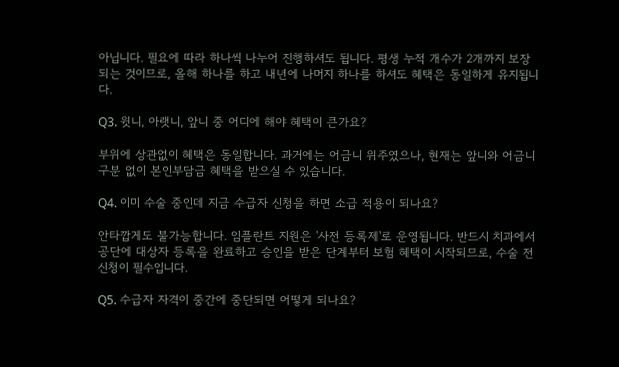아닙니다. 필요에 따라 하나씩 나누어 진행하셔도 됩니다. 평생 누적 개수가 2개까지 보장되는 것이므로, 올해 하나를 하고 내년에 나머지 하나를 하셔도 혜택은 동일하게 유지됩니다.

Q3. 윗니, 아랫니, 앞니 중 어디에 해야 혜택이 큰가요?

부위에 상관없이 혜택은 동일합니다. 과거에는 어금니 위주였으나, 현재는 앞니와 어금니 구분 없이 본인부담금 혜택을 받으실 수 있습니다.

Q4. 이미 수술 중인데 지금 수급자 신청을 하면 소급 적용이 되나요?

안타깝게도 불가능합니다. 임플란트 지원은 '사전 등록제'로 운영됩니다. 반드시 치과에서 공단에 대상자 등록을 완료하고 승인을 받은 단계부터 보험 혜택이 시작되므로, 수술 전 신청이 필수입니다.

Q5. 수급자 자격이 중간에 중단되면 어떻게 되나요?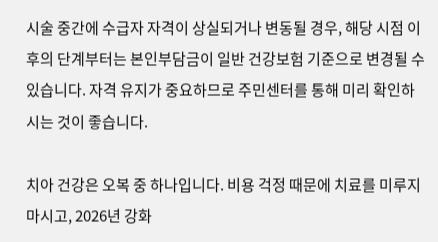시술 중간에 수급자 자격이 상실되거나 변동될 경우, 해당 시점 이후의 단계부터는 본인부담금이 일반 건강보험 기준으로 변경될 수 있습니다. 자격 유지가 중요하므로 주민센터를 통해 미리 확인하시는 것이 좋습니다.

치아 건강은 오복 중 하나입니다. 비용 걱정 때문에 치료를 미루지 마시고, 2026년 강화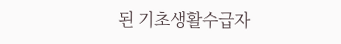된 기초생활수급자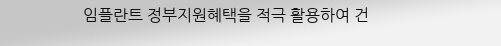임플란트 정부지원혜택을 적극 활용하여 건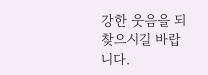강한 웃음을 되찾으시길 바랍니다.